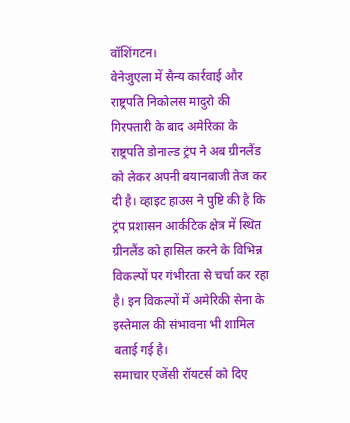वॉशिंगटन।
वेनेजुएला में सैन्य कार्रवाई और राष्ट्रपति निकोलस मादुरो की गिरफ्तारी के बाद अमेरिका के राष्ट्रपति डोनाल्ड ट्रंप ने अब ग्रीनलैंड को लेकर अपनी बयानबाजी तेज कर दी है। व्हाइट हाउस ने पुष्टि की है कि ट्रंप प्रशासन आर्कटिक क्षेत्र में स्थित ग्रीनलैंड को हासिल करने के विभिन्न विकल्पों पर गंभीरता से चर्चा कर रहा है। इन विकल्पों में अमेरिकी सेना के इस्तेमाल की संभावना भी शामिल बताई गई है।
समाचार एजेंसी रॉयटर्स को दिए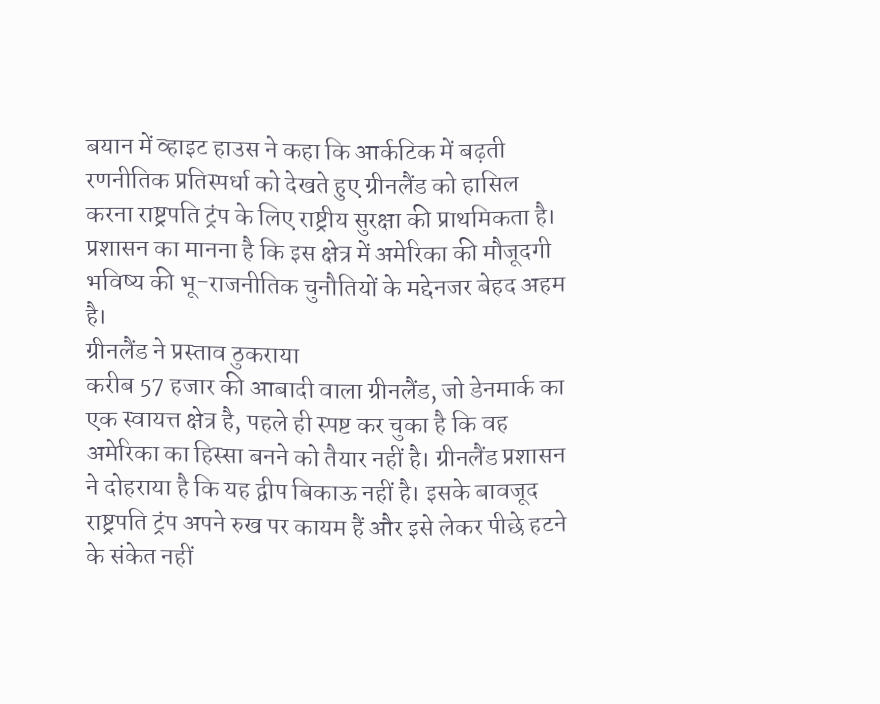बयान में व्हाइट हाउस ने कहा कि आर्कटिक में बढ़ती रणनीतिक प्रतिस्पर्धा को देखते हुए ग्रीनलैंड को हासिल करना राष्ट्रपति ट्रंप के लिए राष्ट्रीय सुरक्षा की प्राथमिकता है। प्रशासन का मानना है कि इस क्षेत्र में अमेरिका की मौजूदगी भविष्य की भू-राजनीतिक चुनौतियों के मद्देनजर बेहद अहम है।
ग्रीनलैंड ने प्रस्ताव ठुकराया
करीब 57 हजार की आबादी वाला ग्रीनलैंड, जो डेनमार्क का एक स्वायत्त क्षेत्र है, पहले ही स्पष्ट कर चुका है कि वह अमेरिका का हिस्सा बनने को तैयार नहीं है। ग्रीनलैंड प्रशासन ने दोहराया है कि यह द्वीप बिकाऊ नहीं है। इसके बावजूद राष्ट्रपति ट्रंप अपने रुख पर कायम हैं और इसे लेकर पीछे हटने के संकेत नहीं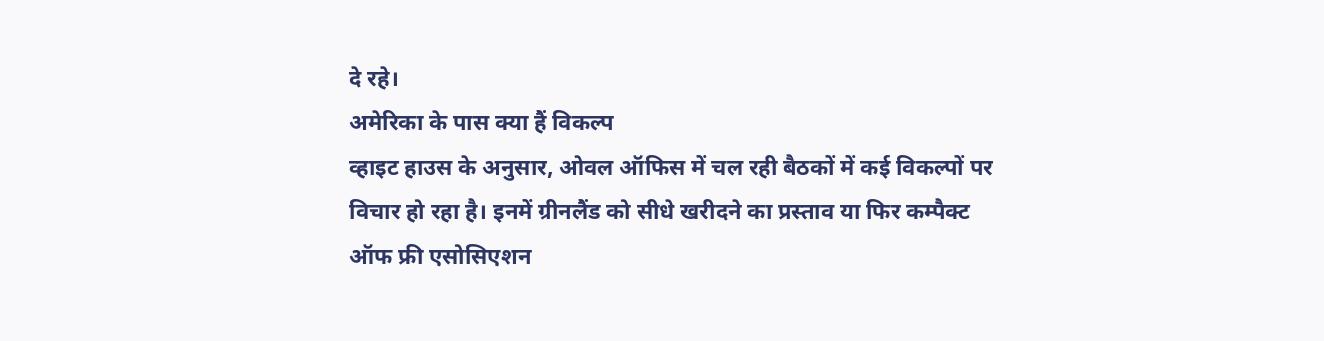दे रहे।
अमेरिका के पास क्या हैं विकल्प
व्हाइट हाउस के अनुसार, ओवल ऑफिस में चल रही बैठकों में कई विकल्पों पर विचार हो रहा है। इनमें ग्रीनलैंड को सीधे खरीदने का प्रस्ताव या फिर कम्पैक्ट ऑफ फ्री एसोसिएशन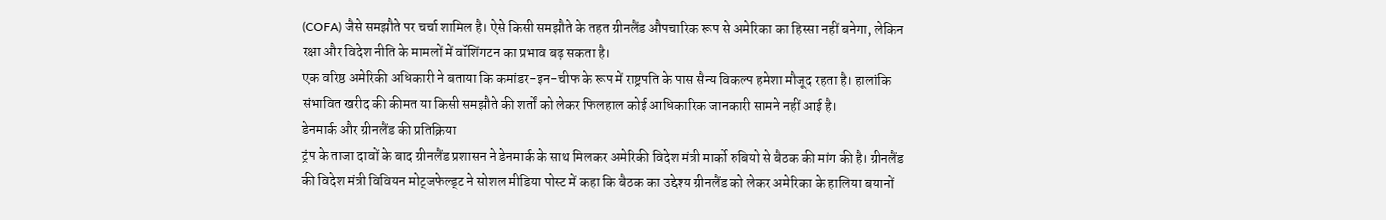(COFA) जैसे समझौते पर चर्चा शामिल है। ऐसे किसी समझौते के तहत ग्रीनलैंड औपचारिक रूप से अमेरिका का हिस्सा नहीं बनेगा, लेकिन रक्षा और विदेश नीति के मामलों में वॉशिंगटन का प्रभाव बढ़ सकता है।
एक वरिष्ठ अमेरिकी अधिकारी ने बताया कि कमांडर-इन-चीफ के रूप में राष्ट्रपति के पास सैन्य विकल्प हमेशा मौजूद रहता है। हालांकि संभावित खरीद की कीमत या किसी समझौते की शर्तों को लेकर फिलहाल कोई आधिकारिक जानकारी सामने नहीं आई है।
डेनमार्क और ग्रीनलैंड की प्रतिक्रिया
ट्रंप के ताजा दावों के बाद ग्रीनलैंड प्रशासन ने डेनमार्क के साथ मिलकर अमेरिकी विदेश मंत्री मार्को रुबियो से बैठक की मांग की है। ग्रीनलैंड की विदेश मंत्री विवियन मोट्जफेल्ड्ट ने सोशल मीडिया पोस्ट में कहा कि बैठक का उद्देश्य ग्रीनलैंड को लेकर अमेरिका के हालिया बयानों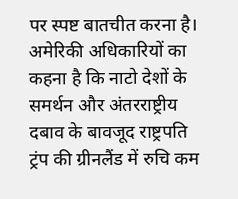पर स्पष्ट बातचीत करना है।
अमेरिकी अधिकारियों का कहना है कि नाटो देशों के समर्थन और अंतरराष्ट्रीय दबाव के बावजूद राष्ट्रपति ट्रंप की ग्रीनलैंड में रुचि कम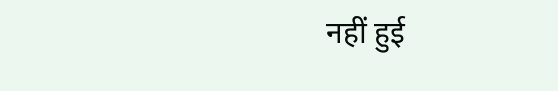नहीं हुई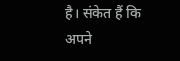है। संकेत हैं कि अपने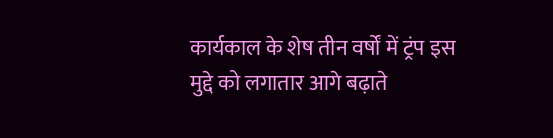कार्यकाल के शेष तीन वर्षों में ट्रंप इस मुद्दे को लगातार आगे बढ़ाते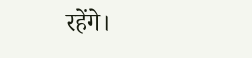रहेंगे।